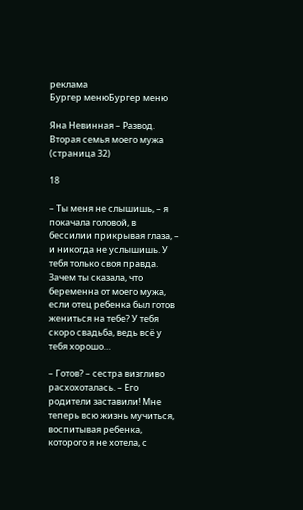реклама
Бургер менюБургер меню

Яна Невинная – Развод. Вторая семья моего мужа (страница 32)

18

– Ты меня не слышишь, – я покачала головой, в бессилии прикрывая глаза, – и никогда не услышишь. У тебя только своя правда. Зачем ты сказала, что беременна от моего мужа, если отец ребенка был готов жениться на тебе? У тебя скоро свадьба, ведь всё у тебя хорошо…

– Готов? – сестра визгливо расхохоталась. – Его родители заставили! Мне теперь всю жизнь мучиться, воспитывая ребенка, которого я не хотела, с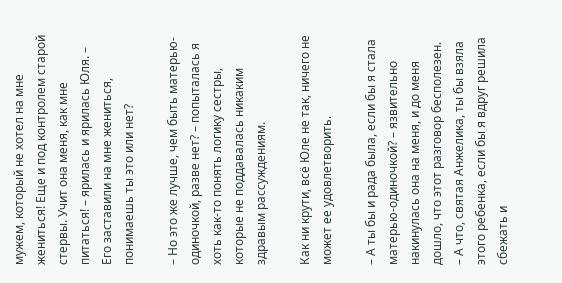мужем, который не хотел на мне жениться! Еще и под контролем старой стервы. Учит она меня, как мне питаться! – ярилась и ярилась Юля. – Его заставили на мне жениться, понимаешь ты это или нет?

– Но это же лучше, чем быть матерью-одиночкой, разве нет? – попыталась я хоть как-то понять логику сестры, которые не поддавалась никаким здравым рассуждениям.

Как ни крути, всё Юле не так, ничего не может ее удовлетворить.

– А ты бы и рада была, если бы я стала матерью-одиночкой? – язвительно накинулась она на меня, и до меня дошло, что этот разговор бесполезен. – А что, святая Анжелика, ты бы взяла этого ребенка, если бы я вдруг решила сбежать и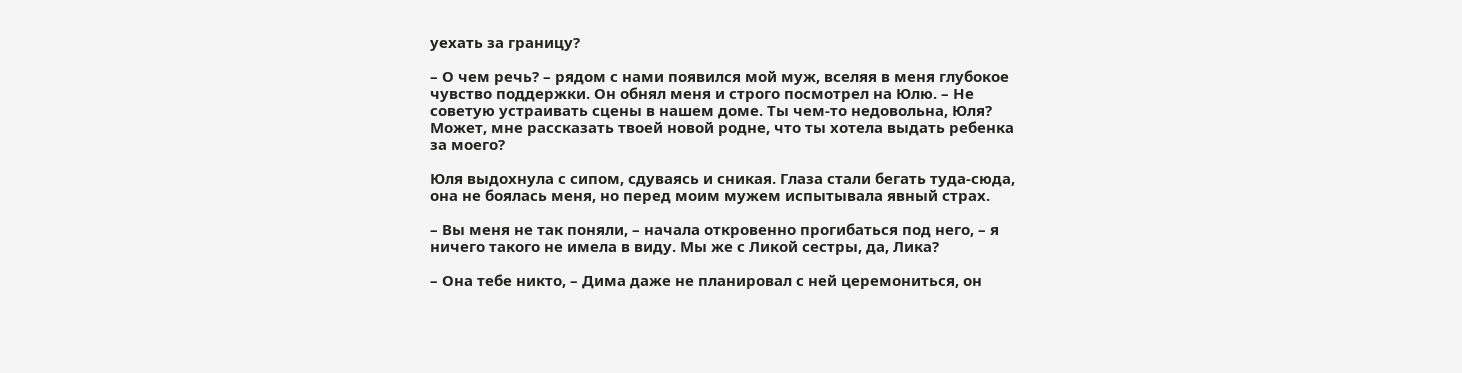уехать за границу?

– О чем речь? – рядом с нами появился мой муж, вселяя в меня глубокое чувство поддержки. Он обнял меня и строго посмотрел на Юлю. – Не советую устраивать сцены в нашем доме. Ты чем-то недовольна, Юля? Может, мне рассказать твоей новой родне, что ты хотела выдать ребенка за моего?

Юля выдохнула с сипом, сдуваясь и сникая. Глаза стали бегать туда-сюда, она не боялась меня, но перед моим мужем испытывала явный страх.

– Вы меня не так поняли, – начала откровенно прогибаться под него, – я ничего такого не имела в виду. Мы же с Ликой сестры, да, Лика?

– Она тебе никто, – Дима даже не планировал с ней церемониться, он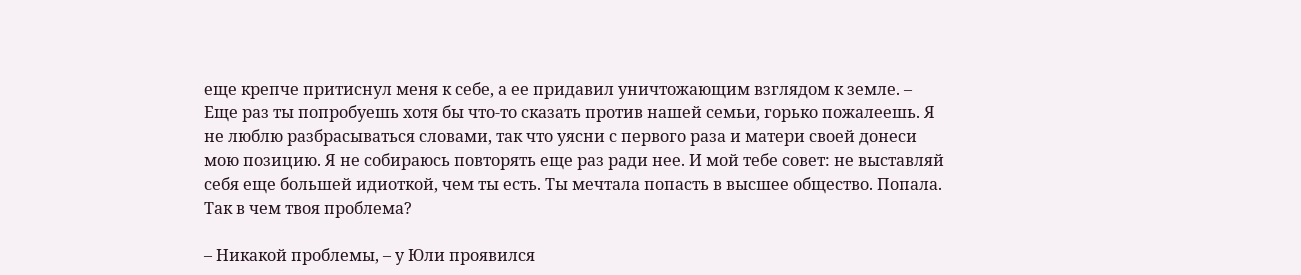еще крепче притиснул меня к себе, а ее придавил уничтожающим взглядом к земле. – Еще раз ты попробуешь хотя бы что-то сказать против нашей семьи, горько пожалеешь. Я не люблю разбрасываться словами, так что уясни с первого раза и матери своей донеси мою позицию. Я не собираюсь повторять еще раз ради нее. И мой тебе совет: не выставляй себя еще большей идиоткой, чем ты есть. Ты мечтала попасть в высшее общество. Попала. Так в чем твоя проблема?

– Никакой проблемы, – у Юли проявился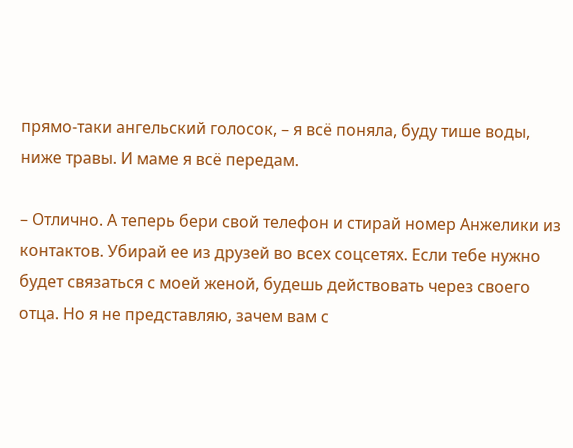прямо-таки ангельский голосок, – я всё поняла, буду тише воды, ниже травы. И маме я всё передам.

– Отлично. А теперь бери свой телефон и стирай номер Анжелики из контактов. Убирай ее из друзей во всех соцсетях. Если тебе нужно будет связаться с моей женой, будешь действовать через своего отца. Но я не представляю, зачем вам с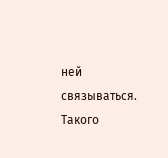ней связываться. Такого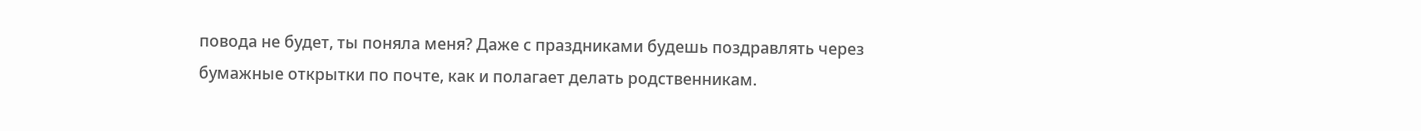повода не будет, ты поняла меня? Даже с праздниками будешь поздравлять через бумажные открытки по почте, как и полагает делать родственникам.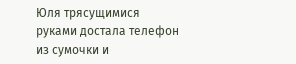Юля трясущимися руками достала телефон из сумочки и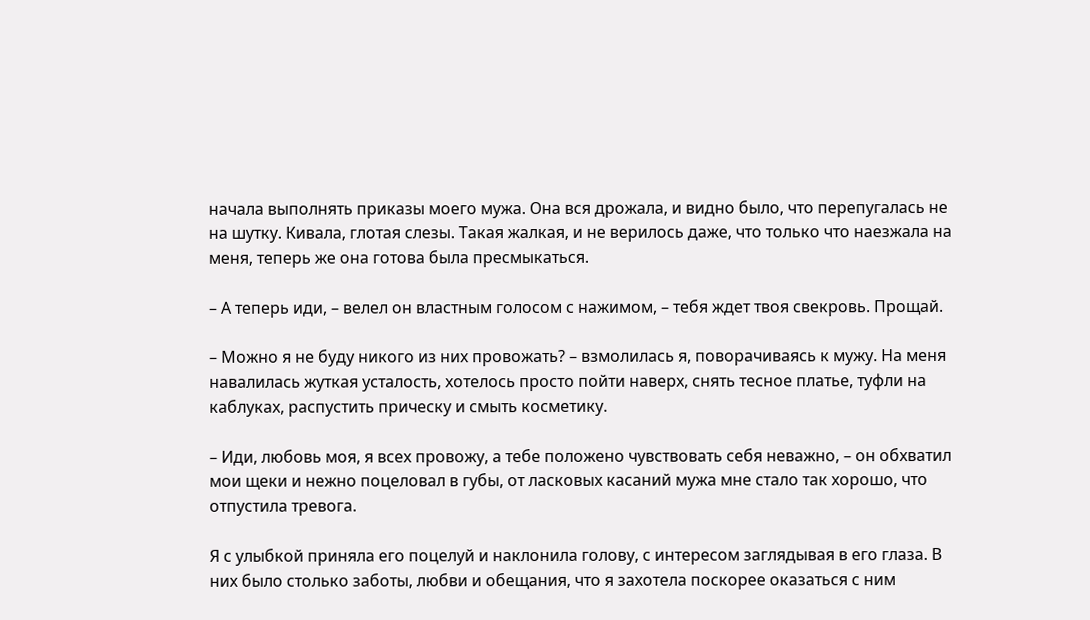начала выполнять приказы моего мужа. Она вся дрожала, и видно было, что перепугалась не на шутку. Кивала, глотая слезы. Такая жалкая, и не верилось даже, что только что наезжала на меня, теперь же она готова была пресмыкаться.

– А теперь иди, – велел он властным голосом с нажимом, – тебя ждет твоя свекровь. Прощай.

– Можно я не буду никого из них провожать? – взмолилась я, поворачиваясь к мужу. На меня навалилась жуткая усталость, хотелось просто пойти наверх, снять тесное платье, туфли на каблуках, распустить прическу и смыть косметику.

– Иди, любовь моя, я всех провожу, а тебе положено чувствовать себя неважно, – он обхватил мои щеки и нежно поцеловал в губы, от ласковых касаний мужа мне стало так хорошо, что отпустила тревога.

Я с улыбкой приняла его поцелуй и наклонила голову, с интересом заглядывая в его глаза. В них было столько заботы, любви и обещания, что я захотела поскорее оказаться с ним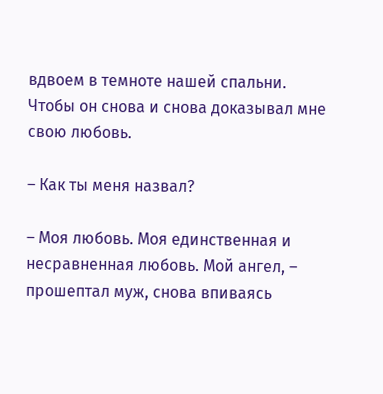вдвоем в темноте нашей спальни. Чтобы он снова и снова доказывал мне свою любовь.

– Как ты меня назвал?

– Моя любовь. Моя единственная и несравненная любовь. Мой ангел, – прошептал муж, снова впиваясь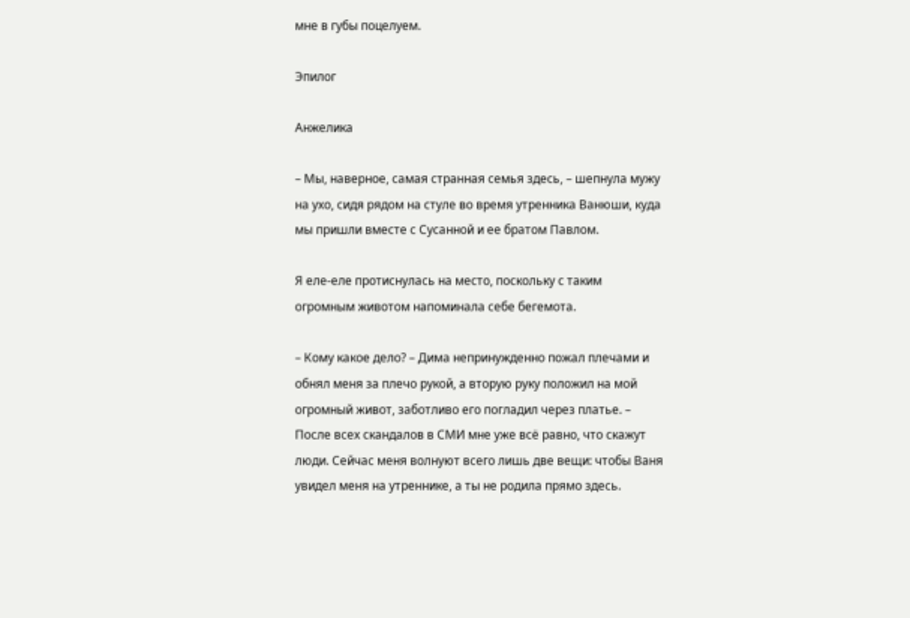мне в губы поцелуем.

Эпилог

Анжелика

– Мы, наверное, самая странная семья здесь, – шепнула мужу на ухо, сидя рядом на стуле во время утренника Ванюши, куда мы пришли вместе с Сусанной и ее братом Павлом.

Я еле-еле протиснулась на место, поскольку с таким огромным животом напоминала себе бегемота.

– Кому какое дело? – Дима непринужденно пожал плечами и обнял меня за плечо рукой, а вторую руку положил на мой огромный живот, заботливо его погладил через платье. – После всех скандалов в СМИ мне уже всё равно, что скажут люди. Сейчас меня волнуют всего лишь две вещи: чтобы Ваня увидел меня на утреннике, а ты не родила прямо здесь.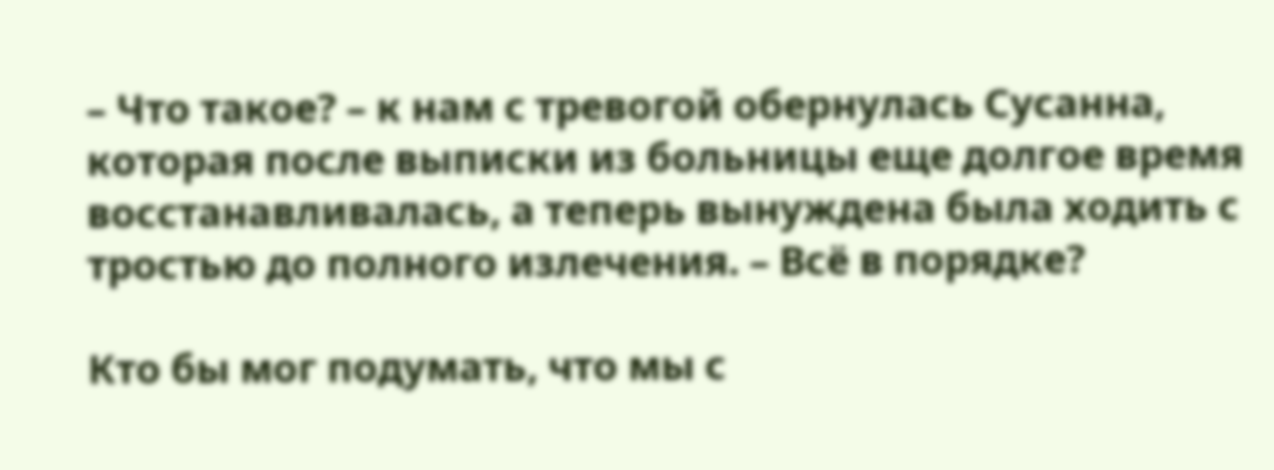– Что такое? – к нам с тревогой обернулась Сусанна, которая после выписки из больницы еще долгое время восстанавливалась, а теперь вынуждена была ходить с тростью до полного излечения. – Всё в порядке?

Кто бы мог подумать, что мы с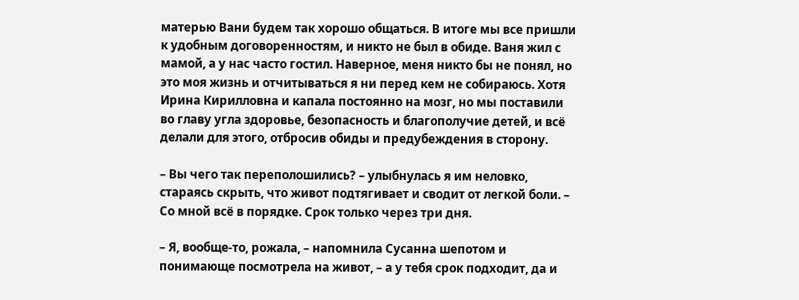матерью Вани будем так хорошо общаться. В итоге мы все пришли к удобным договоренностям, и никто не был в обиде. Ваня жил с мамой, а у нас часто гостил. Наверное, меня никто бы не понял, но это моя жизнь и отчитываться я ни перед кем не собираюсь. Хотя Ирина Кирилловна и капала постоянно на мозг, но мы поставили во главу угла здоровье, безопасность и благополучие детей, и всё делали для этого, отбросив обиды и предубеждения в сторону.

– Вы чего так переполошились? – улыбнулась я им неловко, стараясь скрыть, что живот подтягивает и сводит от легкой боли. – Со мной всё в порядке. Срок только через три дня.

– Я, вообще-то, рожала, – напомнила Сусанна шепотом и понимающе посмотрела на живот, – а у тебя срок подходит, да и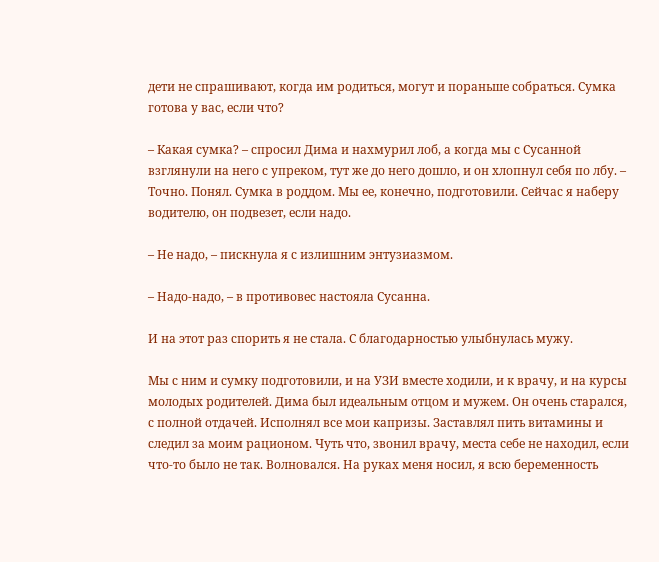дети не спрашивают, когда им родиться, могут и пораньше собраться. Сумка готова у вас, если что?

– Какая сумка? – спросил Дима и нахмурил лоб, а когда мы с Сусанной взглянули на него с упреком, тут же до него дошло, и он хлопнул себя по лбу. – Точно. Понял. Сумка в роддом. Мы ее, конечно, подготовили. Сейчас я наберу водителю, он подвезет, если надо.

– Не надо, – пискнула я с излишним энтузиазмом.

– Надо-надо, – в противовес настояла Сусанна.

И на этот раз спорить я не стала. С благодарностью улыбнулась мужу.

Мы с ним и сумку подготовили, и на УЗИ вместе ходили, и к врачу, и на курсы молодых родителей. Дима был идеальным отцом и мужем. Он очень старался, с полной отдачей. Исполнял все мои капризы. Заставлял пить витамины и следил за моим рационом. Чуть что, звонил врачу, места себе не находил, если что-то было не так. Волновался. На руках меня носил, я всю беременность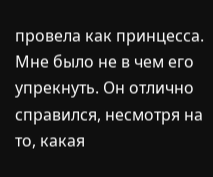провела как принцесса. Мне было не в чем его упрекнуть. Он отлично справился, несмотря на то, какая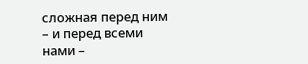сложная перед ним – и перед всеми нами –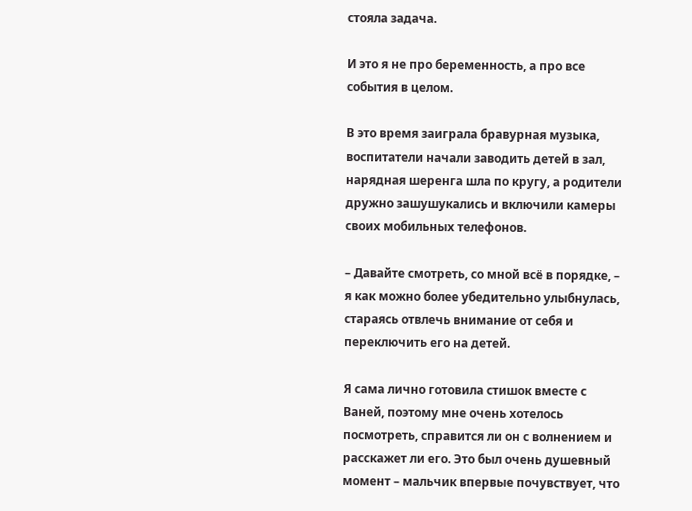стояла задача.

И это я не про беременность, а про все события в целом.

В это время заиграла бравурная музыка, воспитатели начали заводить детей в зал, нарядная шеренга шла по кругу, а родители дружно зашушукались и включили камеры своих мобильных телефонов.

– Давайте смотреть, со мной всё в порядке, – я как можно более убедительно улыбнулась, стараясь отвлечь внимание от себя и переключить его на детей.

Я сама лично готовила стишок вместе с Ваней, поэтому мне очень хотелось посмотреть, справится ли он с волнением и расскажет ли его. Это был очень душевный момент – мальчик впервые почувствует, что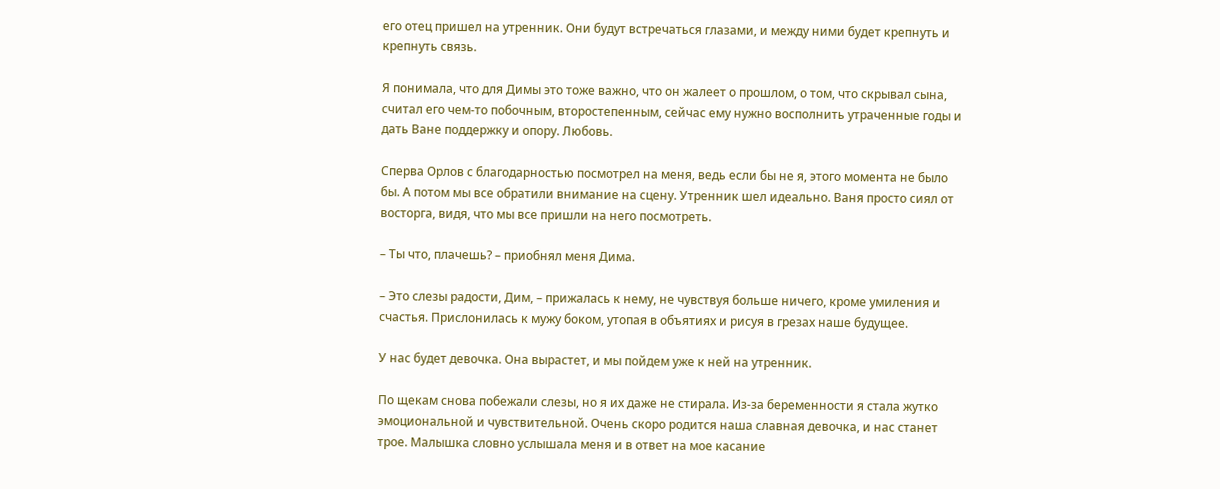его отец пришел на утренник. Они будут встречаться глазами, и между ними будет крепнуть и крепнуть связь.

Я понимала, что для Димы это тоже важно, что он жалеет о прошлом, о том, что скрывал сына, считал его чем-то побочным, второстепенным, сейчас ему нужно восполнить утраченные годы и дать Ване поддержку и опору. Любовь.

Сперва Орлов с благодарностью посмотрел на меня, ведь если бы не я, этого момента не было бы. А потом мы все обратили внимание на сцену. Утренник шел идеально. Ваня просто сиял от восторга, видя, что мы все пришли на него посмотреть.

– Ты что, плачешь? – приобнял меня Дима.

– Это слезы радости, Дим, – прижалась к нему, не чувствуя больше ничего, кроме умиления и счастья. Прислонилась к мужу боком, утопая в объятиях и рисуя в грезах наше будущее.

У нас будет девочка. Она вырастет, и мы пойдем уже к ней на утренник.

По щекам снова побежали слезы, но я их даже не стирала. Из-за беременности я стала жутко эмоциональной и чувствительной. Очень скоро родится наша славная девочка, и нас станет трое. Малышка словно услышала меня и в ответ на мое касание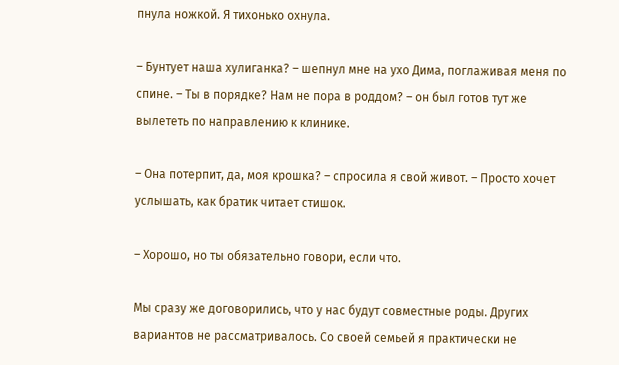пнула ножкой. Я тихонько охнула.

– Бунтует наша хулиганка? – шепнул мне на ухо Дима, поглаживая меня по спине. – Ты в порядке? Нам не пора в роддом? – он был готов тут же вылететь по направлению к клинике.

– Она потерпит, да, моя крошка? – спросила я свой живот. – Просто хочет услышать, как братик читает стишок.

– Хорошо, но ты обязательно говори, если что.

Мы сразу же договорились, что у нас будут совместные роды. Других вариантов не рассматривалось. Со своей семьей я практически не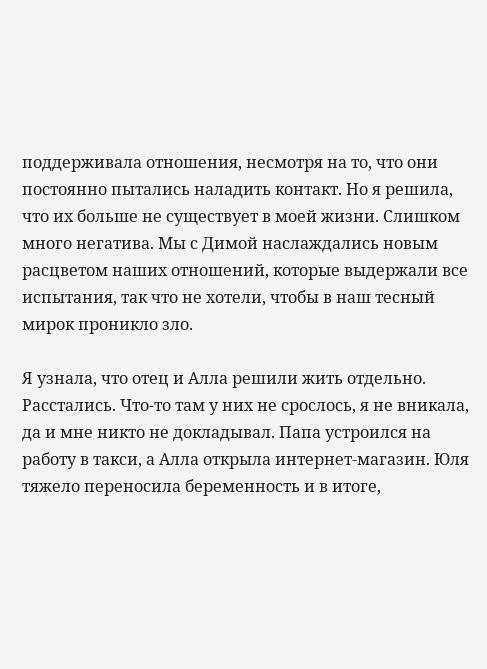поддерживала отношения, несмотря на то, что они постоянно пытались наладить контакт. Но я решила, что их больше не существует в моей жизни. Слишком много негатива. Мы с Димой наслаждались новым расцветом наших отношений, которые выдержали все испытания, так что не хотели, чтобы в наш тесный мирок проникло зло.

Я узнала, что отец и Алла решили жить отдельно. Расстались. Что-то там у них не срослось, я не вникала, да и мне никто не докладывал. Папа устроился на работу в такси, а Алла открыла интернет-магазин. Юля тяжело переносила беременность и в итоге,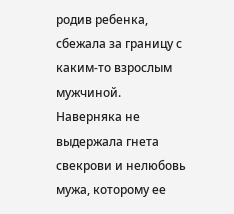родив ребенка, сбежала за границу с каким-то взрослым мужчиной. Наверняка не выдержала гнета свекрови и нелюбовь мужа, которому ее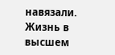навязали. Жизнь в высшем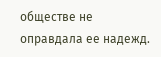обществе не оправдала ее надежд.